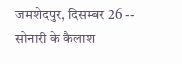जमशेदपुर, दिसम्बर 26 -- सोनारी के कैलाश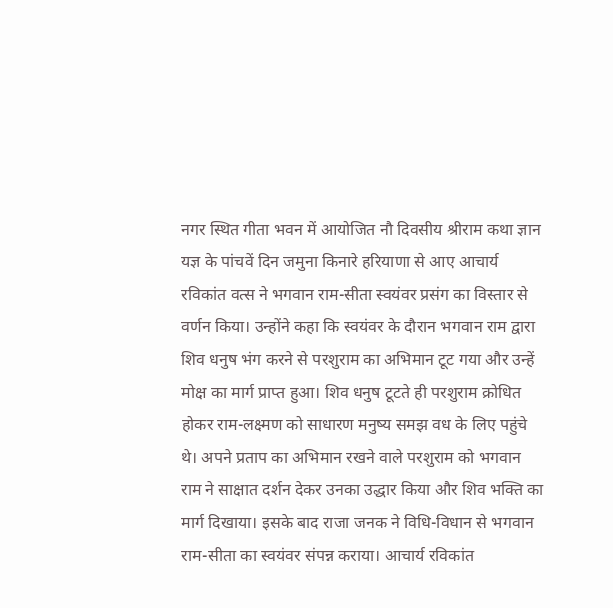नगर स्थित गीता भवन में आयोजित नौ दिवसीय श्रीराम कथा ज्ञान यज्ञ के पांचवें दिन जमुना किनारे हरियाणा से आए आचार्य रविकांत वत्स ने भगवान राम-सीता स्वयंवर प्रसंग का विस्तार से वर्णन किया। उन्होंने कहा कि स्वयंवर के दौरान भगवान राम द्वारा शिव धनुष भंग करने से परशुराम का अभिमान टूट गया और उन्हें मोक्ष का मार्ग प्राप्त हुआ। शिव धनुष टूटते ही परशुराम क्रोधित होकर राम-लक्ष्मण को साधारण मनुष्य समझ वध के लिए पहुंचे थे। अपने प्रताप का अभिमान रखने वाले परशुराम को भगवान राम ने साक्षात दर्शन देकर उनका उद्धार किया और शिव भक्ति का मार्ग दिखाया। इसके बाद राजा जनक ने विधि-विधान से भगवान राम-सीता का स्वयंवर संपन्न कराया। आचार्य रविकांत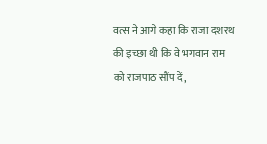वत्स ने आगे कहा कि राजा दशरथ की इच्छा थी कि वे भगवान राम को राजपाठ सौंप दें,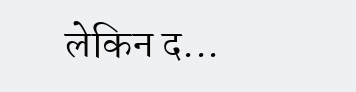लेकिन द...